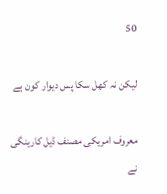50

لیکن نہ کھل سکا پس دیوار کون ہے

معروف امریکی مصنف ڈیل کارینگی نے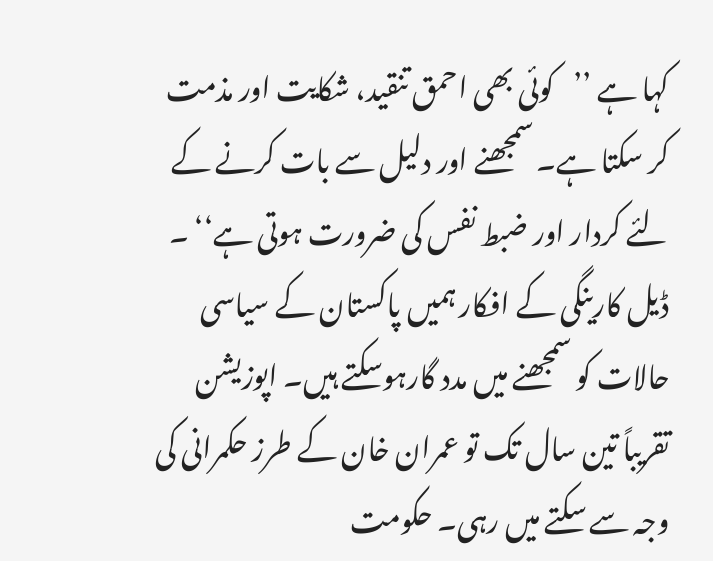کہا ہے ’’کوئی بھی احمق تنقید، شکایت اور مذمت کر سکتا ہے۔ سمجھنے اور دلیل سے بات کرنے کے لئے کردار اور ضبط نفس کی ضرورت ہوتی ہے‘‘ ۔ ڈیل کارینگی کے افکار ہمیں پاکستان کے سیاسی حالات کو سمجھنے میں مدد گارہوسکتے ہیں۔ اپوزیشن تقریباً تین سال تک تو عمران خان کے طرز حکمرانی کی وجہ سے سکتے میں رہی۔ حکومت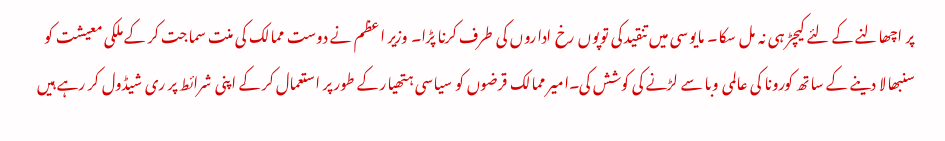پر اچھالنے کے لئے کیچڑ ہی نہ مل سکا۔ مایوسی میں تنقید کی توپوں رخ اداروں کی طرف کرنا پڑا۔ وزیر اعظم نے دوست ممالک کی منت سماجت کر کے ملکی معیشت کو سنبھالا دینے کے ساتھ کورونا کی عالمی وبا سے لڑنے کی کوشش کی۔امیر ممالک قرضوں کو سیاسی ہتھیار کے طور پر استعمال کر کے اپنی شرائط پر ری شیڈول کر رہے ہیں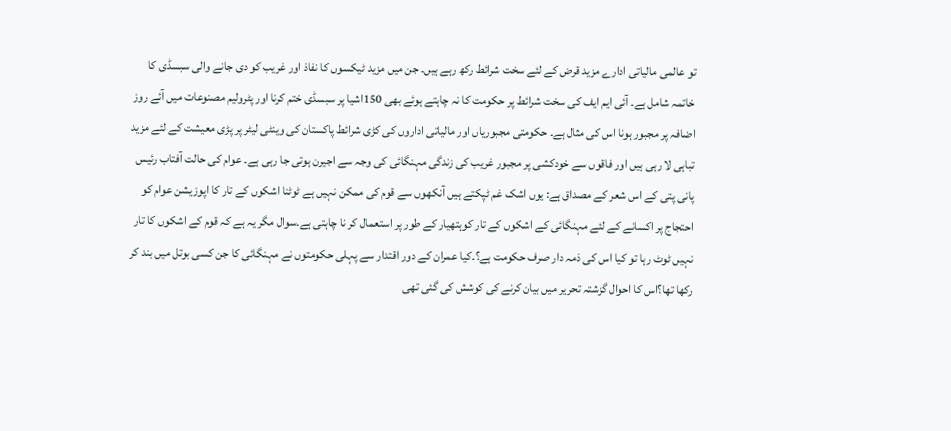تو عالمی مالیاتی ادارے مزید قرض کے لئے سخت شرائط رکھ رہے ہیں۔ جن میں مزید ٹیکسوں کا نفاذ اور غریب کو دی جانے والی سبسڈی کا خاتمہ شامل ہے۔ آئی ایم ایف کی سخت شرائط پر حکومت کا نہ چاہتے ہوئے بھی 150اشیا پر سبسڈی ختم کرنا اور پٹرولیم مصنوعات میں آئے روز اضافہ پر مجبور ہونا اس کی مثال ہے۔ حکومتی مجبوریاں اور مالیاتی اداروں کی کڑی شرائط پاکستان کی وینٹی لیٹر پر پڑی معیشت کے لئے مزید تباہی لا رہی ہیں اور فاقوں سے خودکشی پر مجبور غریب کی زندگی مہنگائی کی وجہ سے اجیرن ہوتی جا رہی ہے۔ عوام کی حالت آفتاب رئیس پانی پتی کے اس شعر کے مصداق ہے: یوں اشک غم ٹپکتے ہیں آنکھوں سے قوم کی ممکن نہیں ہے ٹوٹنا اشکوں کے تار کا اپوزیشن عوام کو احتجاج پر اکسانے کے لئے مہنگائی کے اشکوں کے تار کوہتھیار کے طور پر استعمال کر نا چاہتی ہے۔سوال مگر یہ ہے کہ قوم کے اشکوں کا تار نہیں ٹوٹ رہا تو کیا اس کی ذمہ دار صرف حکومت ہے؟۔کیا عمران کے دور اقتدار سے پہلی حکومتوں نے مہنگائی کا جن کسی بوتل میں بند کر رکھا تھا؟اس کا احوال گزشتہ تحریر میں بیان کرنے کی کوشش کی گئی تھی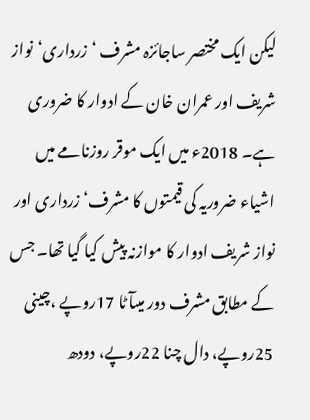لیکن ایک مختصر ساجائزہ مشرف ‘زرداری‘نواز شریف اور عمران خان کے ادوار کا ضروری ہے۔ 2018ء میں ایک موقر روزنامے میں اشیاء ضروریہ کی قیمتوں کا مشرف‘ زرداری اور نواز شریف ادوار کا موازنہ پیش کیا گیا تھا۔ جس کے مطابق مشرف دور میںآٹا 17روپے ،چینی 25روپے، دال چنا 22روپے، دودھ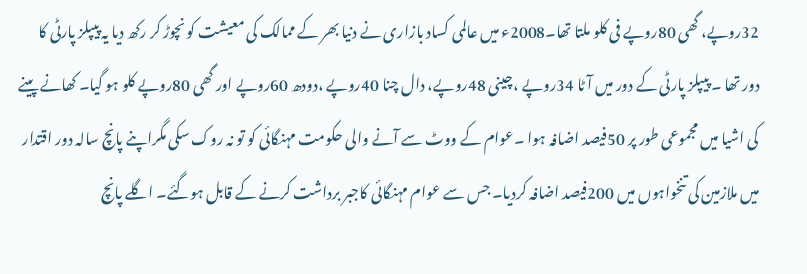32روپے، گھی 80روپے فی کلو ملتا تھا۔2008ء میں عالمی کساد بازاری نے دنیا بھر کے ممالک کی معیشت کو نچوڑ کر رکھ دیا یہ پیپلز پارٹی کا دور تھا ۔ پیپلز پارٹی کے دور میں آٹا 34روپے ،چینی 48روپے، دال چنا 40روپے ،دودھ 60روپے اور گھی 80روپے کلو ہو گیا۔ کھانے پینے کی اشیا میں مجموعی طور پر 50فیصد اضافہ ہوا ۔عوام کے ووٹ سے آنے والی حکومت مہنگائی کو تو نہ روک سکی مگراپنے پانچ سالہ دور اقتدار میں ملازمین کی تنخواہوں میں 200فیصد اضافہ کردیا۔ جس سے عوام مہنگائی کاجبر برداشت کرنے کے قابل ہوگئے۔ اگلے پانچ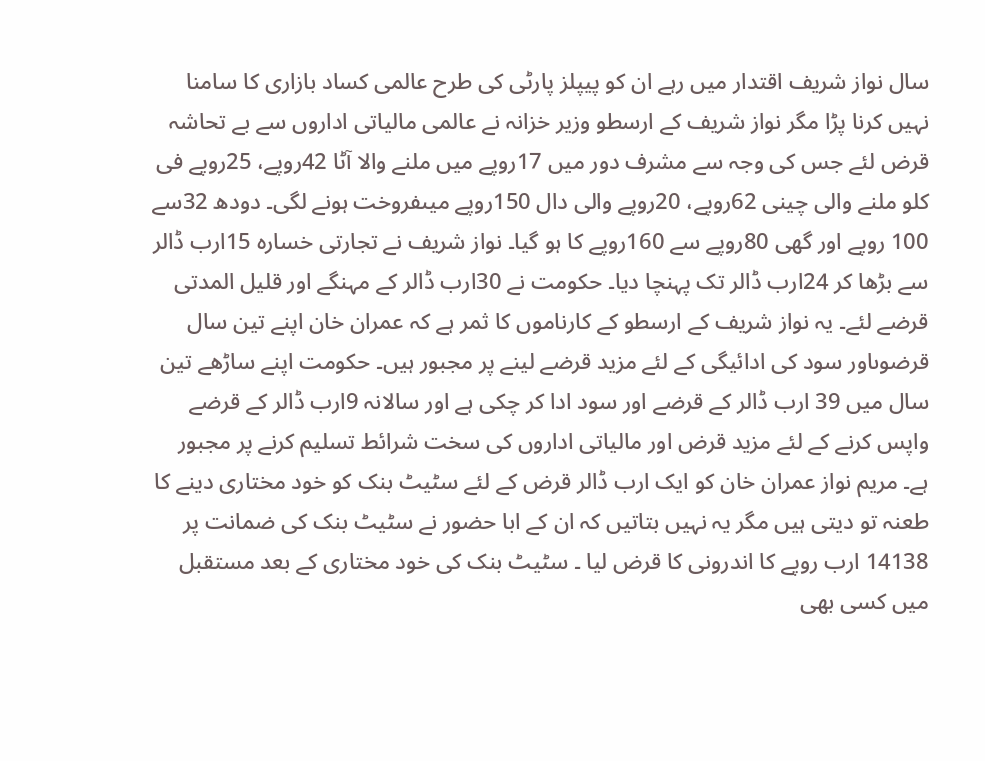سال نواز شریف اقتدار میں رہے ان کو پیپلز پارٹی کی طرح عالمی کساد بازاری کا سامنا نہیں کرنا پڑا مگر نواز شریف کے ارسطو وزیر خزانہ نے عالمی مالیاتی اداروں سے بے تحاشہ قرض لئے جس کی وجہ سے مشرف دور میں 17روپے میں ملنے والا آٹا 42روپے، 25روپے فی کلو ملنے والی چینی 62روپے، 20روپے والی دال 150روپے میںفروخت ہونے لگی۔ دودھ 32سے 100 روپے اور گھی 80روپے سے 160روپے کا ہو گیا۔ نواز شریف نے تجارتی خسارہ 15ارب ڈالر سے بڑھا کر 24ارب ڈالر تک پہنچا دیا۔ حکومت نے 30ارب ڈالر کے مہنگے اور قلیل المدتی قرضے لئے۔ یہ نواز شریف کے ارسطو کے کارناموں کا ثمر ہے کہ عمران خان اپنے تین سال قرضوںاور سود کی ادائیگی کے لئے مزید قرضے لینے پر مجبور ہیں۔ حکومت اپنے ساڑھے تین سال میں 39 ارب ڈالر کے قرضے اور سود ادا کر چکی ہے اور سالانہ 9ارب ڈالر کے قرضے واپس کرنے کے لئے مزید قرض اور مالیاتی اداروں کی سخت شرائط تسلیم کرنے پر مجبور ہے۔ مریم نواز عمران خان کو ایک ارب ڈالر قرض کے لئے سٹیٹ بنک کو خود مختاری دینے کا طعنہ تو دیتی ہیں مگر یہ نہیں بتاتیں کہ ان کے ابا حضور نے سٹیٹ بنک کی ضمانت پر 14138 ارب روپے کا اندرونی کا قرض لیا ۔ سٹیٹ بنک کی خود مختاری کے بعد مستقبل میں کسی بھی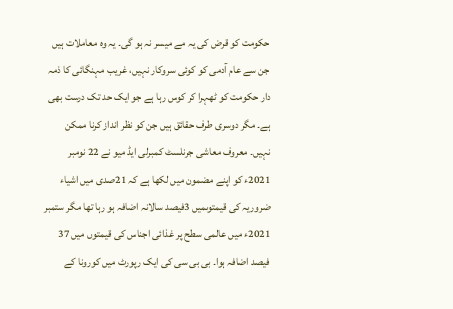حکومت کو قرض کی یہ مے میسر نہ ہو گی۔ یہ وہ معاملات ہیں جن سے عام آدمی کو کوئی سروکار نہیں، غریب مہنگائی کا ذمہ دار حکومت کو ٹھہرا کر کوس رہا ہے جو ایک حد تک درست بھی ہے۔ مگر دوسری طرف حقائق ہیں جن کو نظر انداز کرنا ممکن نہیں۔ معروف معاشی جرنلسٹ کمبرلی ایڈ میو نے 22 نومبر 2021ء کو اپنے مضمون میں لکھا ہے کہ 21صدی میں اشیاء ضروریہ کی قیمتوںمیں 3فیصد سالانہ اضافہ ہو رہا تھا مگر ستمبر 2021ء میں عالمی سطح پر غذائی اجناس کی قیمتوں میں 37 فیصد اضافہ ہوا۔ بی بی سی کی ایک رپورٹ میں کورونا کے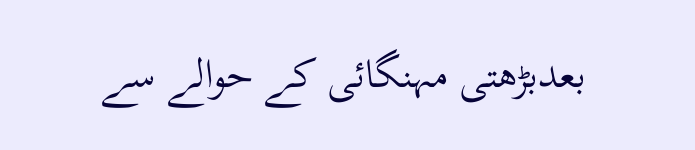بعدبڑھتی مہنگائی کے حوالے سے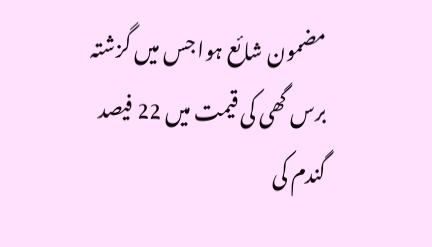مضمون شائع ہوا جس میں گزشتہ برس گھی کی قیمت میں 22 فیصد گندم کی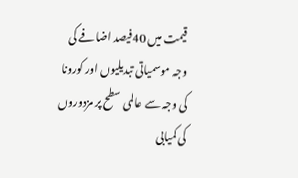قیمت میں 40فیصد اضافے کی وجہ موسمیاتی تبدیلیوں اور کورونا کی وجہ سے عالمی سطح پر مزدوروں کی کمیابی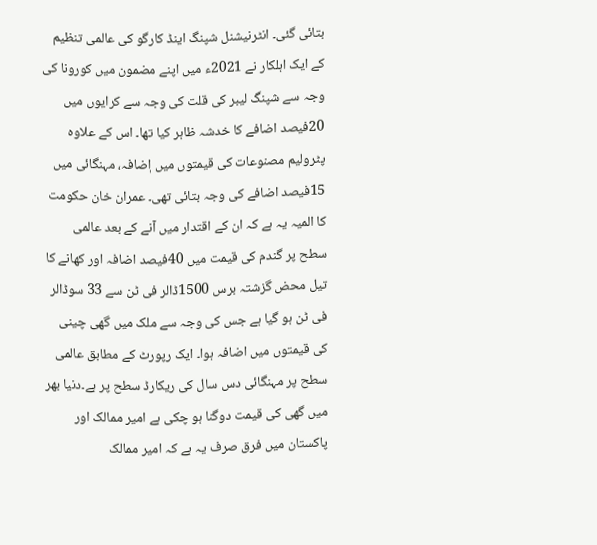بتائی گئی۔ انٹرنیشنل شپنگ اینڈ کارگو کی عالمی تنظیم کے ایک اہلکار نے 2021ء میں اپنے مضمون میں کورونا کی وجہ سے شپنگ لیبر کی قلت کی وجہ سے کرایوں میں 20فیصد اضافے کا خدشہ ظاہر کیا تھا۔ اس کے علاوہ پٹرولیم مصنوعات کی قیمتوں میں اٖضافہ، مہنگائی میں 15فیصد اضافے کی وجہ بتائی تھی۔ عمران خان حکومت کا المیہ یہ ہے کہ ان کے اقتدار میں آنے کے بعد عالمی سطح پر گندم کی قیمت میں 40فیصد اضافہ اور کھانے کا تیل محض گزشتہ برس 1500ڈالر فی ٹن سے 33 سوڈالر فی ٹن ہو گیا ہے جس کی وجہ سے ملک میں گھی چینی کی قیمتوں میں اضافہ ہوا۔ ایک رپورٹ کے مطابق عالمی سطح پر مہنگائی دس سال کی ریکارڈ سطح پر ہے۔دنیا بھر میں گھی کی قیمت دوگنا ہو چکی ہے امیر ممالک اور پاکستان میں فرق صرف یہ ہے کہ امیر ممالک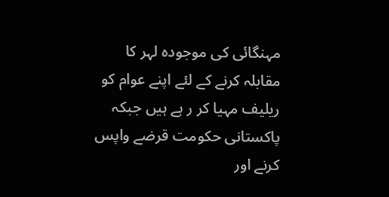مہنگائی کی موجودہ لہر کا مقابلہ کرنے کے لئے اپنے عوام کو ریلیف مہیا کر ر ہے ہیں جبکہ پاکستانی حکومت قرضے واپس کرنے اور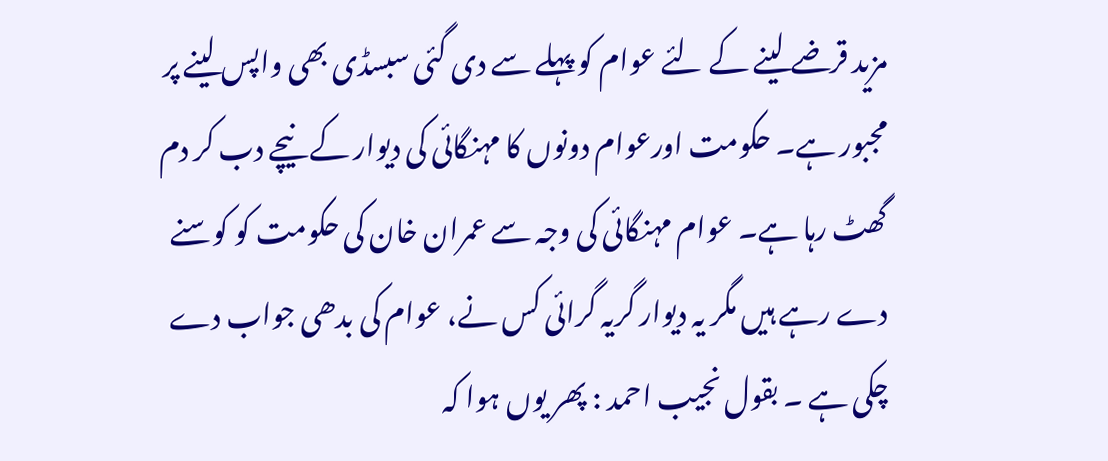مزید قرضے لینے کے لئے عوام کو پہلے سے دی گئی سبسڈی بھی واپس لینے پر مجبور ہے۔ حکومت اورعوام دونوں کا مہنگائی کی دیوار کے نیچے دب کر دم گھٹ رہا ہے۔ عوام مہنگائی کی وجہ سے عمران خان کی حکومت کو کوسنے دے رہے ہیں مگر یہ دیوار گریہ گرائی کس نے، عوام کی بدھی جواب دے چکی ہے ۔ بقول نجیب احمد : پھر یوں ہوا کہ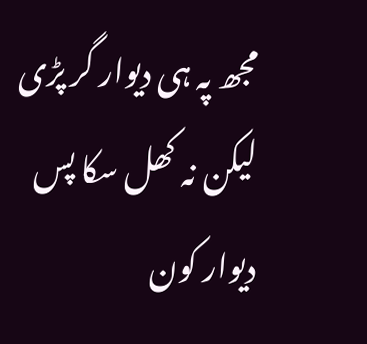مجھ پہ ہی دیوار گر پڑی لیکن نہ کھل سکا پس دیوار کون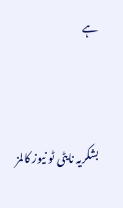ہے



بشکریہ نایٹی ٹو نیوز کالمز